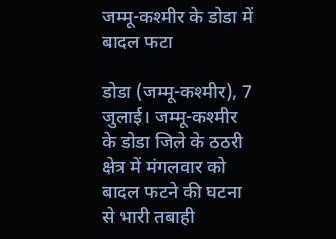जम्मू-कश्मीर के डोडा में बादल फटा

डोडा (जम्मू-कश्मीर), 7 जुलाई। जम्मू-कश्मीर के डोडा जिले के ठठरी क्षेत्र में मंगलवार को बादल फटने की घटना से भारी तबाही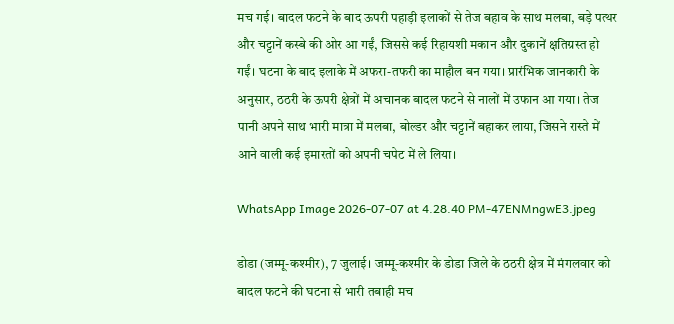मच गई। बादल फटने के बाद ऊपरी पहाड़ी इलाकों से तेज बहाव के साथ मलबा, बड़े पत्थर और चट्टानें कस्बे की ओर आ गईं, जिससे कई रिहायशी मकान और दुकानें क्षतिग्रस्त हो गईं। घटना के बाद इलाके में अफरा-तफरी का माहौल बन गया। प्रारंभिक जानकारी के अनुसार, ठठरी के ऊपरी क्षेत्रों में अचानक बादल फटने से नालों में उफान आ गया। तेज पानी अपने साथ भारी मात्रा में मलबा, बोल्डर और चट्टानें बहाकर लाया, जिसने रास्ते में आने वाली कई इमारतों को अपनी चपेट में ले लिया।

WhatsApp Image 2026-07-07 at 4.28.40 PM-47ENMngwE3.jpeg

डोडा (जम्मू-कश्मीर), 7 जुलाई। जम्मू-कश्मीर के डोडा जिले के ठठरी क्षेत्र में मंगलवार को बादल फटने की घटना से भारी तबाही मच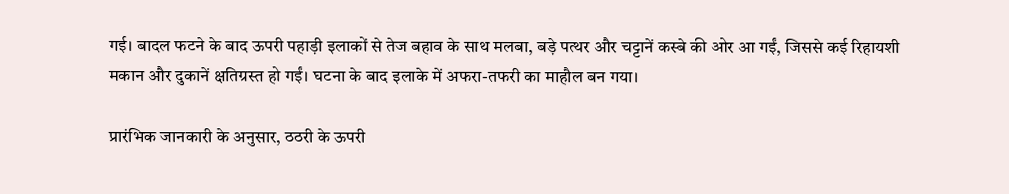गई। बादल फटने के बाद ऊपरी पहाड़ी इलाकों से तेज बहाव के साथ मलबा, बड़े पत्थर और चट्टानें कस्बे की ओर आ गईं, जिससे कई रिहायशी मकान और दुकानें क्षतिग्रस्त हो गईं। घटना के बाद इलाके में अफरा-तफरी का माहौल बन गया।

प्रारंभिक जानकारी के अनुसार, ठठरी के ऊपरी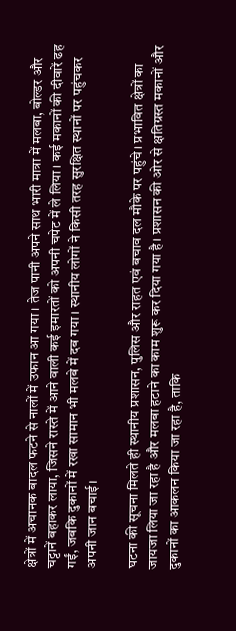क्षेत्रों में अचानक बादल फटने से नालों में उफान आ गया। तेज पानी अपने साथ भारी मात्रा में मलबा, बोल्डर और चट्टानें बहाकर लाया, जिसने रास्ते में आने वाली कई इमारतों को अपनी चपेट में ले लिया। कई मकानों की दीवारें ढह गईं, जबकि दुकानों में रखा सामान भी मलबे में दब गया। स्थानीय लोगों ने किसी तरह सुरक्षित स्थानों पर पहुंचकर अपनी जान बचाई।

घटना की सूचना मिलते ही स्थानीय प्रशासन, पुलिस और राहत एवं बचाव दल मौके पर पहुंचे। प्रभावित क्षेत्रों का जायजा लिया जा रहा है और मलबा हटाने का काम शुरू कर दिया गया है। प्रशासन की ओर से क्षतिग्रस्त मकानों और दुकानों का आकलन किया जा रहा है, ताकि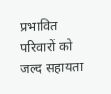प्रभावित परिवारों को जल्द सहायता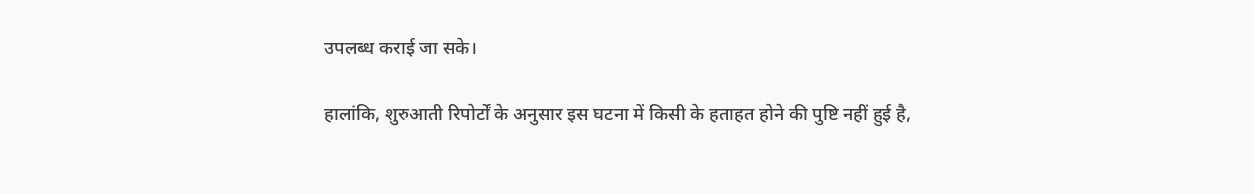उपलब्ध कराई जा सके।

हालांकि, शुरुआती रिपोर्टों के अनुसार इस घटना में किसी के हताहत होने की पुष्टि नहीं हुई है,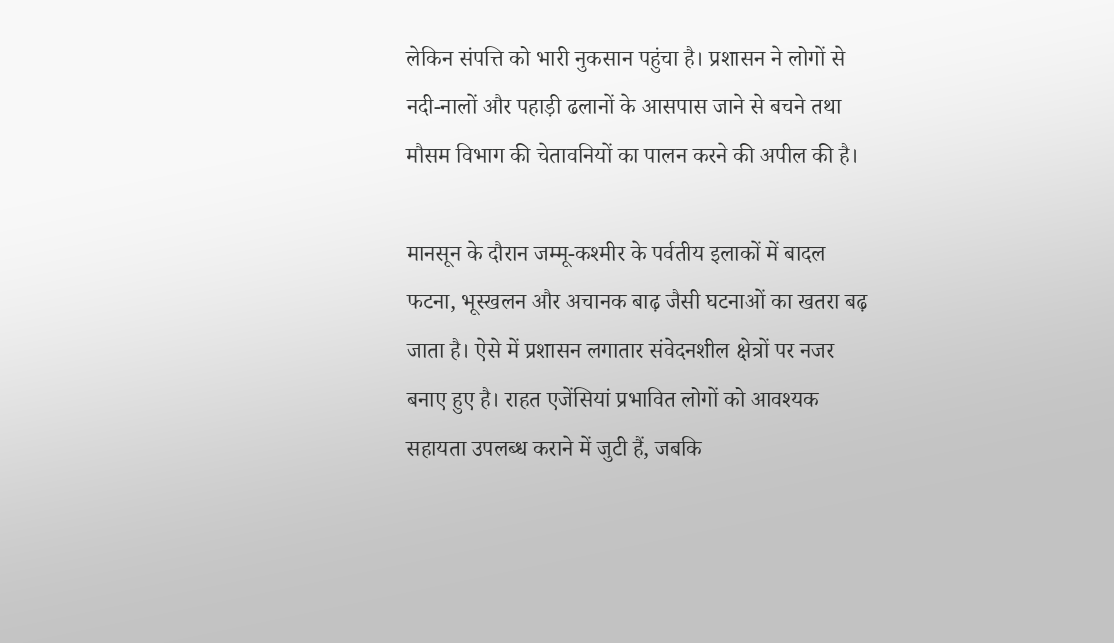लेकिन संपत्ति को भारी नुकसान पहुंचा है। प्रशासन ने लोगों से नदी-नालों और पहाड़ी ढलानों के आसपास जाने से बचने तथा मौसम विभाग की चेतावनियों का पालन करने की अपील की है।

मानसून के दौरान जम्मू-कश्मीर के पर्वतीय इलाकों में बादल फटना, भूस्खलन और अचानक बाढ़ जैसी घटनाओं का खतरा बढ़ जाता है। ऐसे में प्रशासन लगातार संवेदनशील क्षेत्रों पर नजर बनाए हुए है। राहत एजेंसियां प्रभावित लोगों को आवश्यक सहायता उपलब्ध कराने में जुटी हैं, जबकि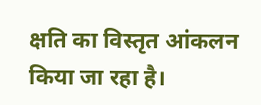क्षति का विस्तृत आंकलन किया जा रहा है।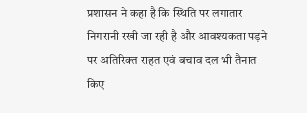प्रशासन ने कहा है कि स्थिति पर लगातार निगरानी रखी जा रही है और आवश्यकता पड़ने पर अतिरिक्त राहत एवं बचाव दल भी तैनात किए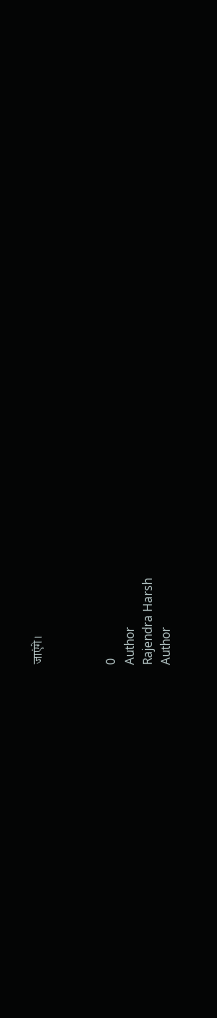जाएंगे।



0
Author
Rajendra Harsh
Author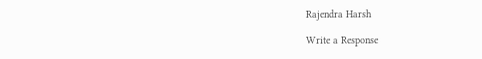Rajendra Harsh

Write a Response